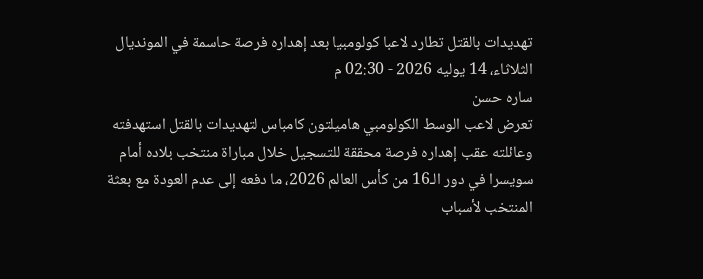تهديدات بالقتل تطارد لاعبا كولومبيا بعد إهداره فرصة حاسمة في المونديال
الثلاثاء، 14 يوليه 2026 - 02:30 م
ساره حسن
تعرض لاعب الوسط الكولومبي هاميلتون كامباس لتهديدات بالقتل استهدفته وعائلته عقب إهداره فرصة محققة للتسجيل خلال مباراة منتخب بلاده أمام سويسرا في دور الـ16 من كأس العالم 2026، ما دفعه إلى عدم العودة مع بعثة المنتخب لأسباب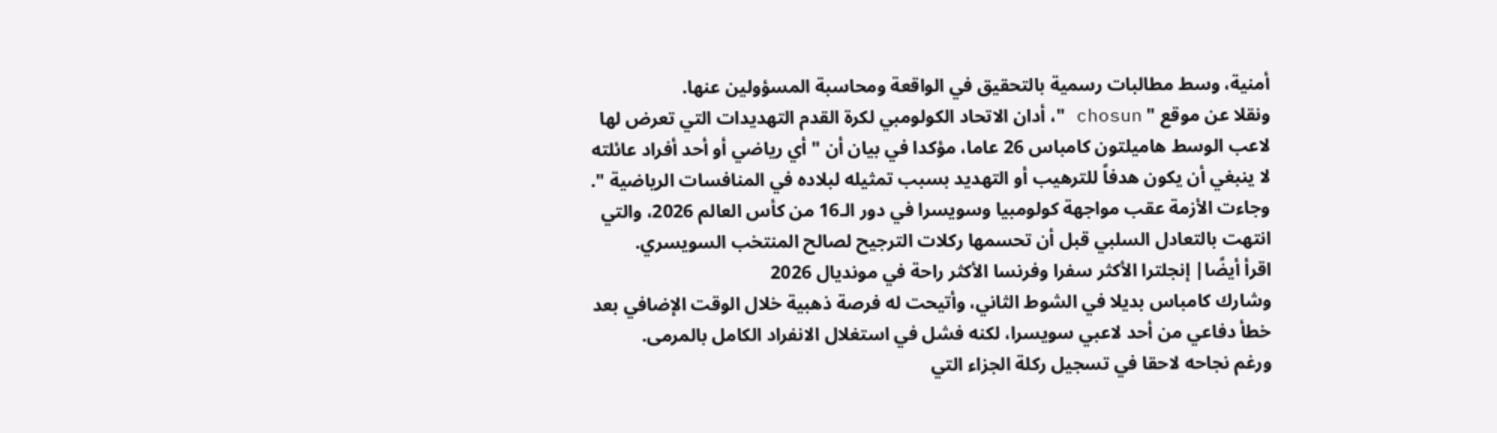أمنية، وسط مطالبات رسمية بالتحقيق في الواقعة ومحاسبة المسؤولين عنها.
ونقلا عن موقع " chosun "، أدان الاتحاد الكولومبي لكرة القدم التهديدات التي تعرض لها لاعب الوسط هاميلتون كامباس 26 عاما، مؤكدا في بيان أن " أي رياضي أو أحد أفراد عائلته لا ينبغي أن يكون هدفاً للترهيب أو التهديد بسبب تمثيله لبلاده في المنافسات الرياضية ".
وجاءت الأزمة عقب مواجهة كولومبيا وسويسرا في دور الـ16 من كأس العالم 2026، والتي انتهت بالتعادل السلبي قبل أن تحسمها ركلات الترجيح لصالح المنتخب السويسري.
اقرأ أيضًا| إنجلترا الأكثر سفرا وفرنسا الأكثر راحة في مونديال 2026
وشارك كامباس بديلا في الشوط الثاني، وأتيحت له فرصة ذهبية خلال الوقت الإضافي بعد خطأ دفاعي من أحد لاعبي سويسرا، لكنه فشل في استغلال الانفراد الكامل بالمرمى.
ورغم نجاحه لاحقا في تسجيل ركلة الجزاء التي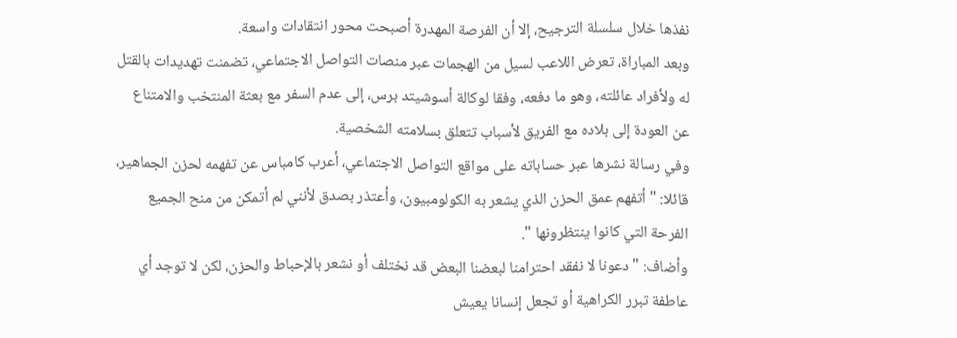نفذها خلال سلسلة الترجيح، إلا أن الفرصة المهدرة أصبحت محور انتقادات واسعة.
وبعد المباراة، تعرض اللاعب لسيل من الهجمات عبر منصات التواصل الاجتماعي، تضمنت تهديدات بالقتل له ولأفراد عائلته، وهو ما دفعه، وفقا لوكالة أسوشيتد برس، إلى عدم السفر مع بعثة المنتخب والامتناع عن العودة إلى بلاده مع الفريق لأسباب تتعلق بسلامته الشخصية.
وفي رسالة نشرها عبر حساباته على مواقع التواصل الاجتماعي، أعرب كامباس عن تفهمه لحزن الجماهير، قائلا: " أتفهم عمق الحزن الذي يشعر به الكولومبيون، وأعتذر بصدق لأنني لم أتمكن من منح الجميع الفرحة التي كانوا ينتظرونها ".
وأضاف: "دعونا لا نفقد احترامنا لبعضنا البعض قد نختلف أو نشعر بالإحباط والحزن، لكن لا توجد أي عاطفة تبرر الكراهية أو تجعل إنسانا يعيش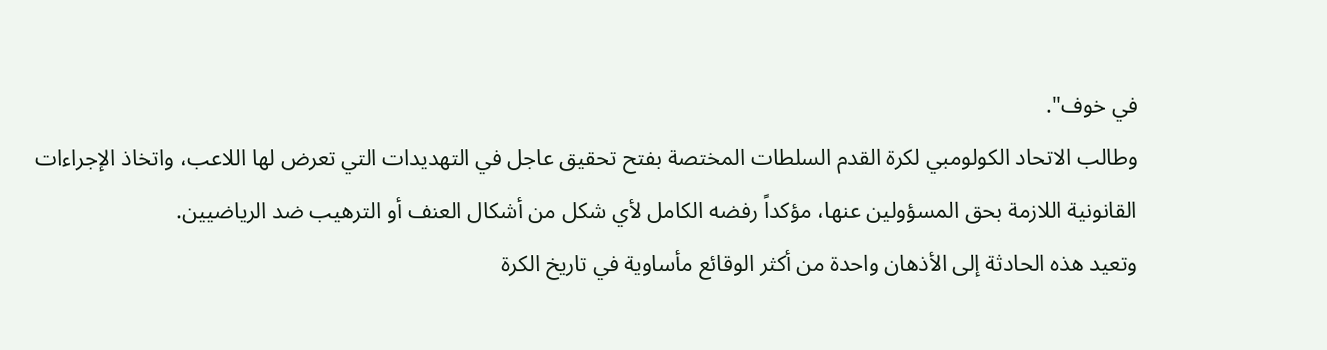في خوف".
وطالب الاتحاد الكولومبي لكرة القدم السلطات المختصة بفتح تحقيق عاجل في التهديدات التي تعرض لها اللاعب، واتخاذ الإجراءات القانونية اللازمة بحق المسؤولين عنها، مؤكداً رفضه الكامل لأي شكل من أشكال العنف أو الترهيب ضد الرياضيين.
وتعيد هذه الحادثة إلى الأذهان واحدة من أكثر الوقائع مأساوية في تاريخ الكرة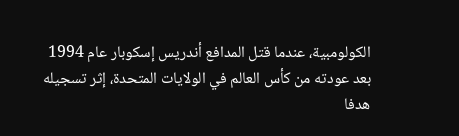الكولومبية، عندما قتل المدافع أندريس إسكوبار عام 1994 بعد عودته من كأس العالم في الولايات المتحدة، إثر تسجيله هدفا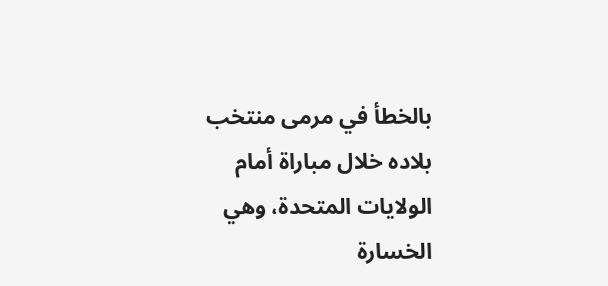بالخطأ في مرمى منتخب بلاده خلال مباراة أمام الولايات المتحدة، وهي الخسارة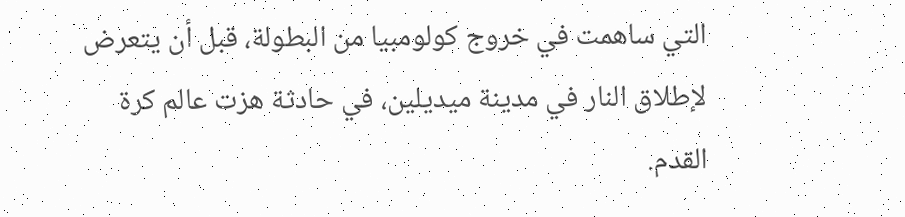التي ساهمت في خروج كولومبيا من البطولة، قبل أن يتعرض لإطلاق النار في مدينة ميديلين، في حادثة هزت عالم كرة القدم.